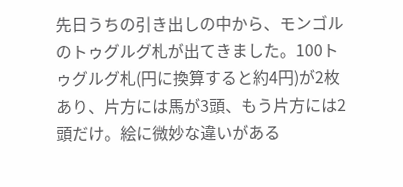先日うちの引き出しの中から、モンゴルのトゥグルグ札が出てきました。100トゥグルグ札(円に換算すると約4円)が2枚あり、片方には馬が3頭、もう片方には2頭だけ。絵に微妙な違いがある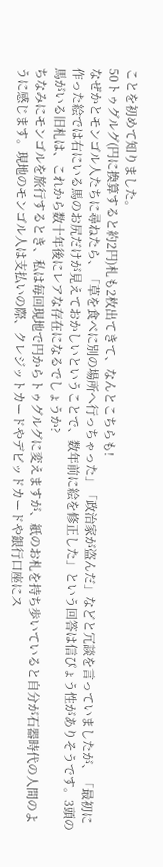ことを初めて知りました。
50トゥグルグ(円に換算すると約2円)札も2枚出てきて、なんとこちらも!
なぜかとモンゴル人たちに尋ねたら、「草を食べに別の場所へ行っちゃった」「政治家が盗んだ」などと冗談を言っていましたが、「最初に作った絵では右にいる馬のお尻だけが見えておかしいということで、数年前に絵を修正した」という回答は信ぴょう性がありそうです。3頭の馬がいる旧札は、これから数十年後にレアな存在になるでしょうか?
ちなみにモンゴルを旅行するとき、私は毎回現地で円からトゥグルグに変えますが、紙のお札を持ち歩いていると自分が石器時代の人間のように感じます。現地のモンゴル人は支払いの際、クレジットカードやデビッドカードや銀行口座にス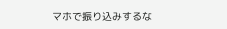マホで振り込みするな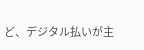ど、デジタル払いが主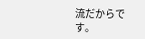流だからです。